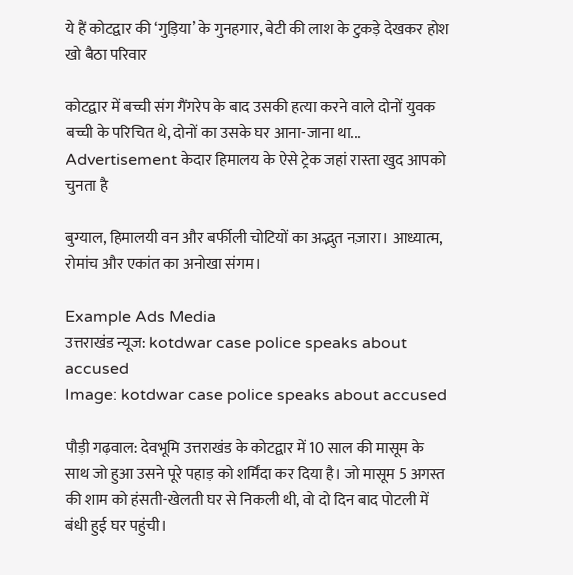ये हैं कोटद्वार की ‘गुड़िया’ के गुनहगार, बेटी की लाश के टुकड़े देखकर होश खो बैठा परिवार

कोटद्वार में बच्ची संग गैंगरेप के बाद उसकी हत्या करने वाले दोनों युवक बच्ची के परिचित थे, दोनों का उसके घर आना-जाना था...
Advertisement केदार हिमालय के ऐसे ट्रेक जहां रास्ता खुद आपको चुनता है

बुग्याल, हिमालयी वन और बर्फीली चोटियों का अद्भुत नज़ारा। आध्यात्म, रोमांच और एकांत का अनोखा संगम।

Example Ads Media
उत्तराखंड न्यूज: kotdwar case police speaks about accused
Image: kotdwar case police speaks about accused

पौड़ी गढ़वाल: देवभूमि उत्तराखंड के कोटद्वार में 10 साल की मासूम के साथ जो हुआ उसने पूरे पहाड़ को शर्मिंदा कर दिया है। जो मासूम 5 अगस्त की शाम को हंसती-खेलती घर से निकली थी, वो दो दिन बाद पोटली में बंधी हुई घर पहुंची।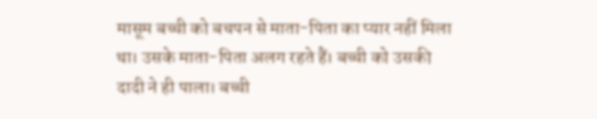मासूम बच्ची को बचपन से माता-पिता का प्यार नहीं मिला था। उसके माता-पिता अलग रहते हैं। बच्ची को उसकी दादी ने ही पाला। बच्ची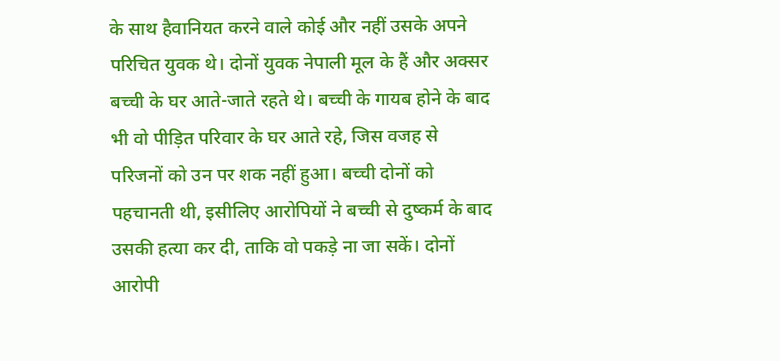के साथ हैवानियत करने वाले कोई और नहीं उसके अपने परिचित युवक थे। दोनों युवक नेपाली मूल के हैं और अक्सर बच्ची के घर आते-जाते रहते थे। बच्ची के गायब होने के बाद भी वो पीड़ित परिवार के घर आते रहे, जिस वजह से परिजनों को उन पर शक नहीं हुआ। बच्ची दोनों को पहचानती थी, इसीलिए आरोपियों ने बच्ची से दुष्कर्म के बाद उसकी हत्या कर दी, ताकि वो पकड़े ना जा सकें। दोनों आरोपी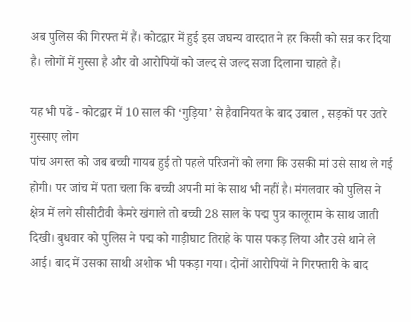अब पुलिस की गिरफ्त में हैं। कोटद्वार में हुई इस जघन्य वारदात ने हर किसी को सन्न कर दिया है। लोगों में गुस्सा है और वो आरोपियों को जल्द से जल्द सजा दिलाना चाहते हैं।

यह भी पढें - कोटद्वार में 10 साल की ‘गुड़िया’ से हैवानियत के बाद उबाल , सड़कों पर उतरे गुस्साए लोग
पांच अगस्त को जब बच्ची गायब हुई तो पहले परिजनों को लगा कि उसकी मां उसे साथ ले गई होगी। पर जांच में पता चला कि बच्ची अपनी मां के साथ भी नहीं है। मंगलवार को पुलिस ने क्षेत्र में लगे सीसीटीवी कैमरे खंगाले तो बच्ची 28 साल के पद्म पुत्र कालूराम के साथ जाती दिखी। बुधवार को पुलिस ने पद्म को गाड़ीघाट तिराहे के पास पकड़ लिया और उसे थाने ले आई। बाद में उसका साथी अशोक भी पकड़ा गया। दोनों आरोपियों ने गिरफ्तारी के बाद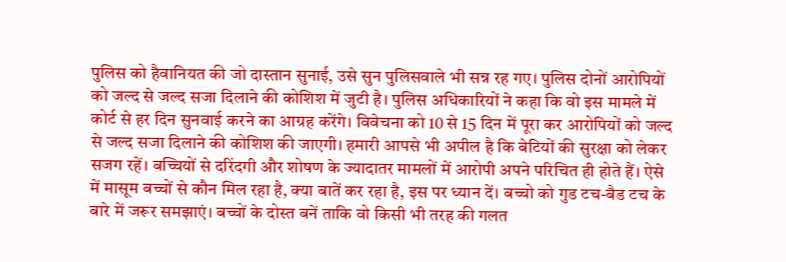पुलिस को हैवानियत की जो दास्तान सुनाई, उसे सुन पुलिसवाले भी सन्न रह गए। पुलिस दोनों आरोपियों को जल्द से जल्द सजा दिलाने की कोशिश में जुटी है। पुलिस अधिकारियों ने कहा कि वो इस मामले में कोर्ट से हर दिन सुनवाई करने का आग्रह करेंगे। विवेचना को 10 से 15 दिन में पूरा कर आरोपियों को जल्द से जल्द सजा दिलाने की कोशिश की जाएगी। हमारी आपसे भी अपील है कि बेटियों की सुरक्षा को लेकर सजग रहें। बच्चियों से दरिंदगी और शोषण के ज्यादातर मामलों में आरोपी अपने परिचित ही होते हैं। ऐसे में मासूम बच्चों से कौन मिल रहा है, क्या बातें कर रहा है, इस पर ध्यान दें। बच्चो को गुड टच-बैड टच के बारे में जरूर समझाएं। बच्चों के दोस्त बनें ताकि वो किसी भी तरह की गलत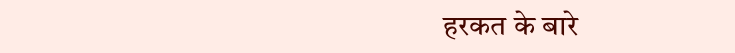हरकत के बारे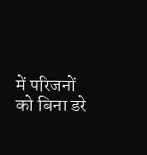में परिजनों को बिना डरे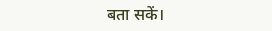बता सकें।